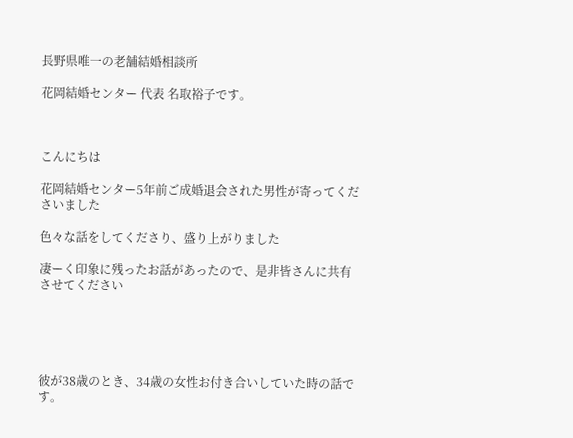長野県唯一の老舗結婚相談所

花岡結婚センター 代表 名取裕子です。



こんにちは

花岡結婚センター5年前ご成婚退会された男性が寄ってくださいました

色々な話をしてくださり、盛り上がりました

凄ーく印象に残ったお話があったので、是非皆さんに共有させてください





彼が38歳のとき、34歳の女性お付き合いしていた時の話です。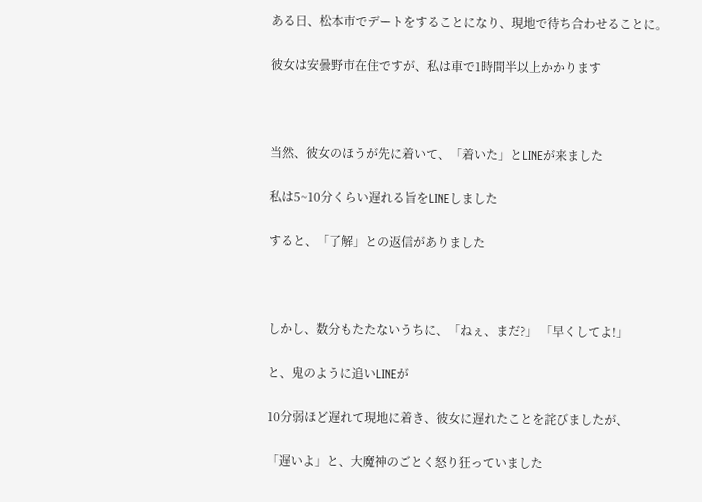ある日、松本市でデートをすることになり、現地で待ち合わせることに。

彼女は安曇野市在住ですが、私は車で1時間半以上かかります



当然、彼女のほうが先に着いて、「着いた」とLINEが来ました

私は5~10分くらい遅れる旨をLINEしました

すると、「了解」との返信がありました



しかし、数分もたたないうちに、「ねぇ、まだ?」 「早くしてよ!」

と、鬼のように追いLINEが

10分弱ほど遅れて現地に着き、彼女に遅れたことを詫びましたが、

「遅いよ」と、大魔神のごとく怒り狂っていました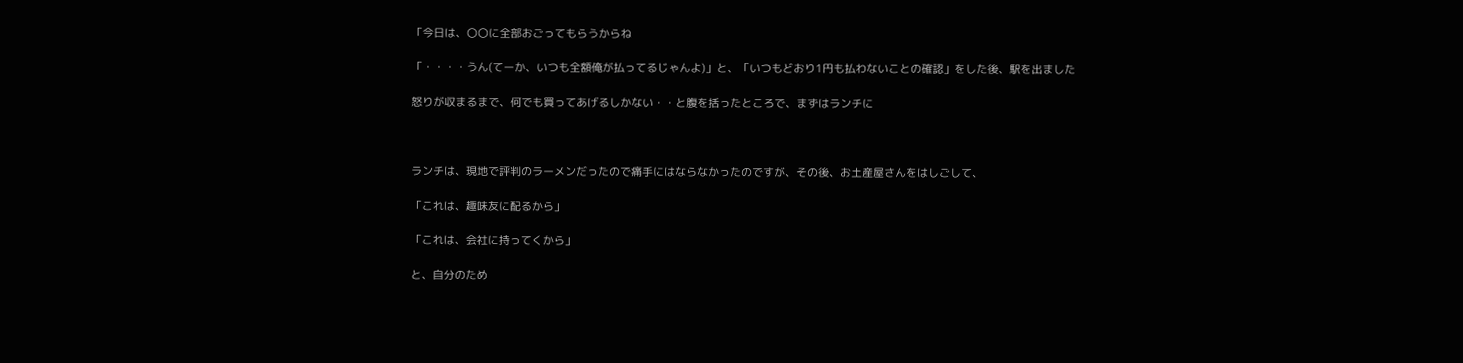「今日は、〇〇に全部おごってもらうからね

「・・・・うん(てーか、いつも全額俺が払ってるじゃんよ)」と、「いつもどおり1円も払わないことの確認」をした後、駅を出ました

怒りが収まるまで、何でも買ってあげるしかない・・と腹を括ったところで、まずはランチに



ランチは、現地で評判のラーメンだったので痛手にはならなかったのですが、その後、お土産屋さんをはしごして、

「これは、趣味友に配るから」

「これは、会社に持ってくから」

と、自分のため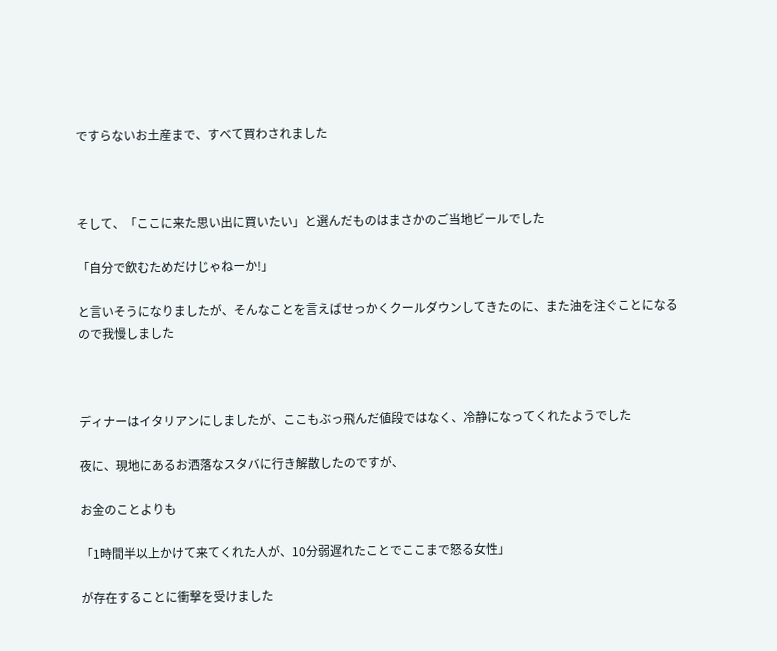ですらないお土産まで、すべて買わされました



そして、「ここに来た思い出に買いたい」と選んだものはまさかのご当地ビールでした

「自分で飲むためだけじゃねーか!」

と言いそうになりましたが、そんなことを言えばせっかくクールダウンしてきたのに、また油を注ぐことになるので我慢しました



ディナーはイタリアンにしましたが、ここもぶっ飛んだ値段ではなく、冷静になってくれたようでした

夜に、現地にあるお洒落なスタバに行き解散したのですが、

お金のことよりも

「1時間半以上かけて来てくれた人が、10分弱遅れたことでここまで怒る女性」

が存在することに衝撃を受けました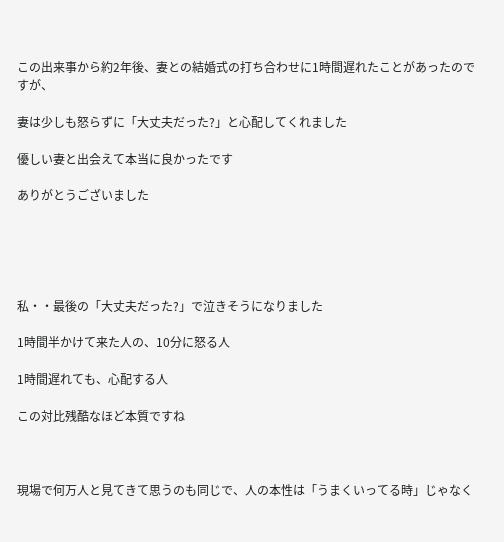この出来事から約2年後、妻との結婚式の打ち合わせに1時間遅れたことがあったのですが、

妻は少しも怒らずに「大丈夫だった?」と心配してくれました

優しい妻と出会えて本当に良かったです

ありがとうございました





私・・最後の「大丈夫だった?」で泣きそうになりました

1時間半かけて来た人の、10分に怒る人

1時間遅れても、心配する人

この対比残酷なほど本質ですね



現場で何万人と見てきて思うのも同じで、人の本性は「うまくいってる時」じゃなく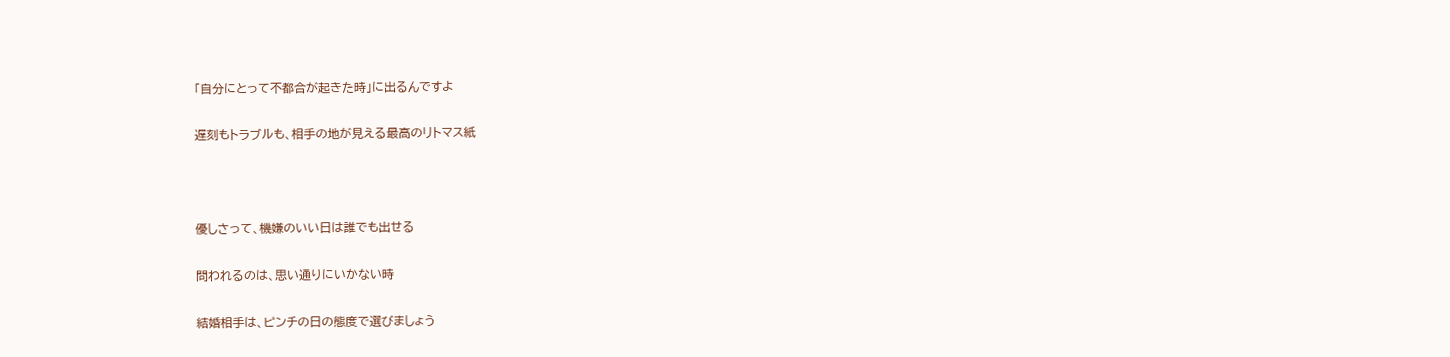「自分にとって不都合が起きた時」に出るんですよ

遅刻もトラブルも、相手の地が見える最高のリトマス紙



優しさって、機嫌のいい日は誰でも出せる

問われるのは、思い通りにいかない時

結婚相手は、ピンチの日の態度で選びましょう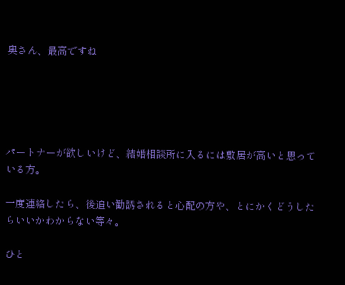奥さん、最高ですね





パートナーが欲しいけど、結婚相談所に入るには敷居が高いと思っている方。

一度連絡したら、後追い勧誘されると心配の方や、とにかくどうしたらいいかわからない等々。

ひと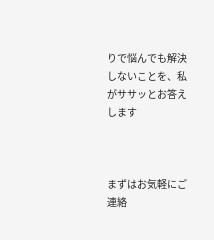りで悩んでも解決しないことを、私がササッとお答えします



まずはお気軽にご連絡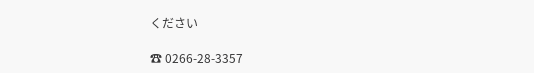ください

☎ 0266-28-3357